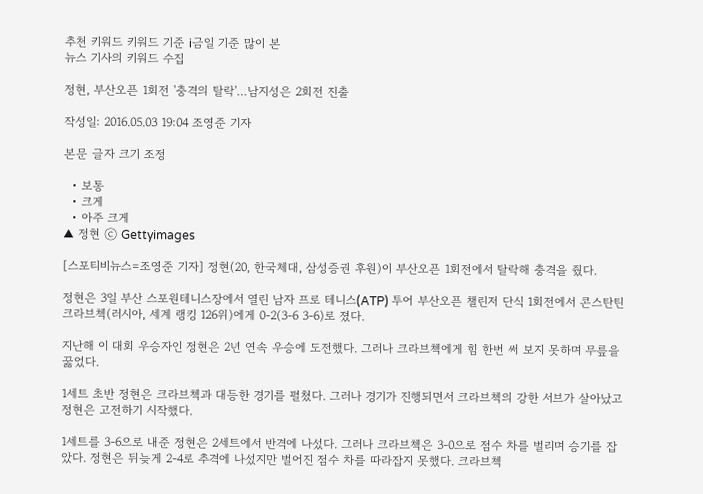추천 키워드 키워드 기준 i금일 기준 많이 본
뉴스 기사의 키워드 수집

정현, 부산오픈 1회전 '충격의 탈락'…남지성은 2회전 진출

작성일: 2016.05.03 19:04 조영준 기자

본문 글자 크기 조정

  • 보통
  • 크게
  • 아주 크게
▲ 정현 ⓒ Gettyimages

[스포티비뉴스=조영준 기자] 정현(20, 한국체대, 삼성증권 후원)이 부산오픈 1회전에서 탈락해 충격을 줬다.

정현은 3일 부산 스포원테니스장에서 열린 남자 프로 테니스(ATP) 투어 부산오픈 챌린저 단식 1회전에서 콘스탄틴 크라브첵(러시아, 세계 랭킹 126위)에게 0-2(3-6 3-6)로 졌다.

지난해 이 대회 우승자인 정현은 2년 연속 우승에 도전했다. 그러나 크라브첵에게 힘 한번 써 보지 못하며 무릎을 꿇었다.

1세트 초반 정현은 크라브첵과 대등한 경기를 펼쳤다. 그러나 경기가 진행되면서 크라브첵의 강한 서브가 살아났고 정현은 고전하기 시작했다.

1세트를 3-6으로 내준 정현은 2세트에서 반격에 나섰다. 그러나 크라브첵은 3-0으로 점수 차를 벌리며 승기를 잡았다. 정현은 뒤늦게 2-4로 추격에 나섰지만 벌어진 점수 차를 따라잡지 못했다. 크라브첵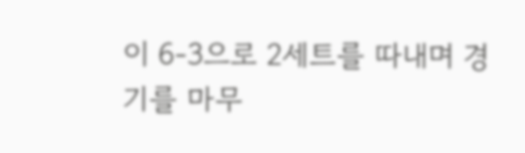이 6-3으로 2세트를 따내며 경기를 마무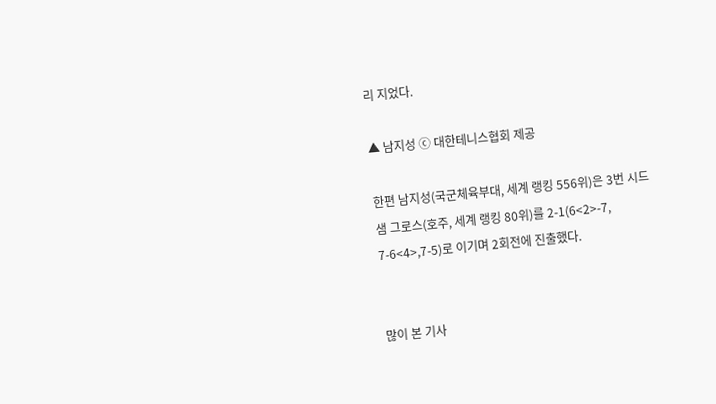리 지었다.

▲ 남지성 ⓒ 대한테니스협회 제공

한편 남지성(국군체육부대, 세계 랭킹 556위)은 3번 시드 샘 그로스(호주, 세계 랭킹 80위)를 2-1(6<2>-7, 7-6<4>,7-5)로 이기며 2회전에 진출했다.


많이 본 기사